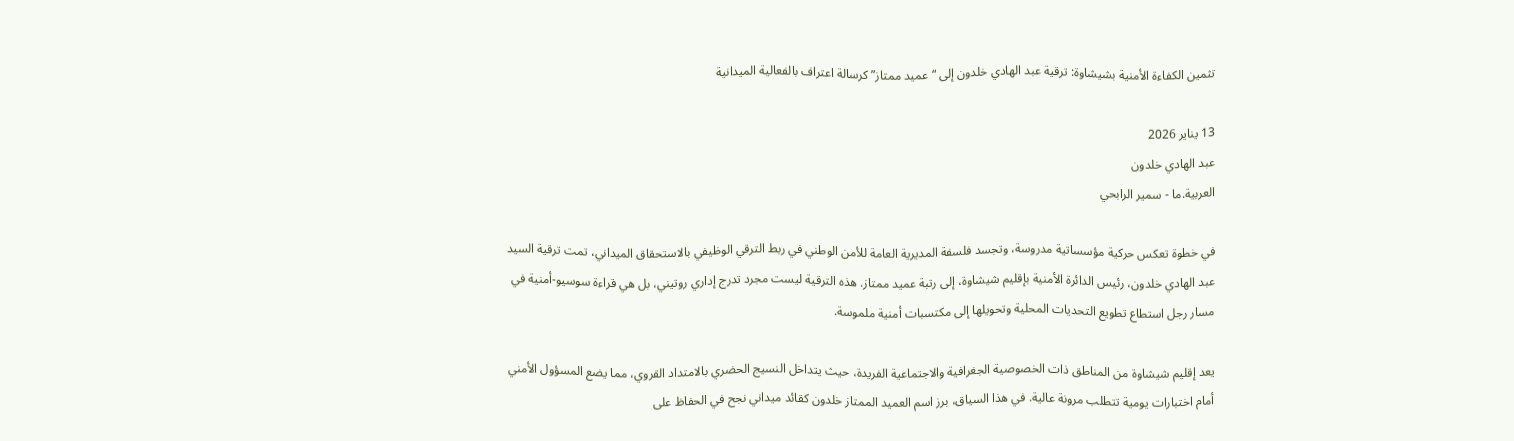تثمين الكفاءة الأمنية بشيشاوة: ترقية عبد الهادي خلدون إلى “عميد ممتاز” كرسالة اعتراف بالفعالية الميدانية

13 يناير 2026
عبد الهادي خلدون
العربية.ما - سمير الرابحي

في خطوة تعكس حركية مؤسساتية مدروسة، وتجسد فلسفة المديرية العامة للأمن الوطني في ربط الترقي الوظيفي بالاستحقاق الميداني، تمت ترقية السيد عبد الهادي خلدون، رئيس الدائرة الأمنية بإقليم شيشاوة، إلى رتبة عميد ممتاز. هذه الترقية ليست مجرد تدرج إداري روتيني، بل هي قراءة سوسيو-أمنية في مسار رجل استطاع تطويع التحديات المحلية وتحويلها إلى مكتسبات أمنية ملموسة.

يعد إقليم شيشاوة من المناطق ذات الخصوصية الجغرافية والاجتماعية الفريدة، حيث يتداخل النسيج الحضري بالامتداد القروي، مما يضع المسؤول الأمني أمام اختبارات يومية تتطلب مرونة عالية. في هذا السياق، برز اسم العميد الممتاز خلدون كقائد ميداني نجح في الحفاظ على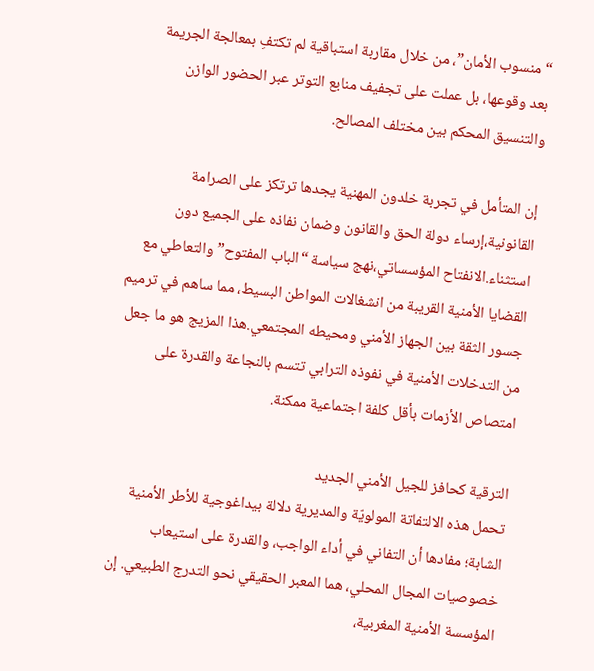“منسوب الأمان”، من خلال مقاربة استباقية لم تكتفِ بمعالجة الجريمة بعد وقوعها، بل عملت على تجفيف منابع التوتر عبر الحضور الوازن والتنسيق المحكم بين مختلف المصالح.

إن المتأمل في تجربة خلدون المهنية يجدها ترتكز على الصرامة القانونية،إرساء دولة الحق والقانون وضمان نفاذه على الجميع دون استثناء.الانفتاح المؤسساتي،نهج سياسة “الباب المفتوح” والتعاطي مع القضايا الأمنية القريبة من انشغالات المواطن البسيط، مما ساهم في ترميم جسور الثقة بين الجهاز الأمني ومحيطه المجتمعي.هذا المزيج هو ما جعل من التدخلات الأمنية في نفوذه الترابي تتسم بالنجاعة والقدرة على امتصاص الأزمات بأقل كلفة اجتماعية ممكنة.

الترقية كحافز للجيل الأمني الجديد
تحمل هذه الالتفاتة المولويّة والمديرية دلالة بيداغوجية للأطر الأمنية الشابة؛ مفادها أن التفاني في أداء الواجب، والقدرة على استيعاب خصوصيات المجال المحلي، هما المعبر الحقيقي نحو التدرج الطبيعي. إن المؤسسة الأمنية المغربية،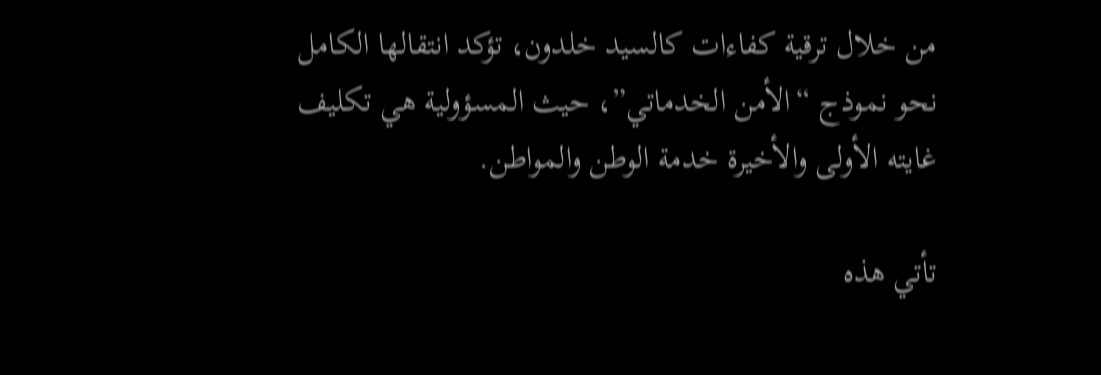من خلال ترقية كفاءات كالسيد خلدون، تؤكد انتقالها الكامل نحو نموذج “الأمن الخدماتي”، حيث المسؤولية هي تكليف غايته الأولى والأخيرة خدمة الوطن والمواطن.

تأتي هذه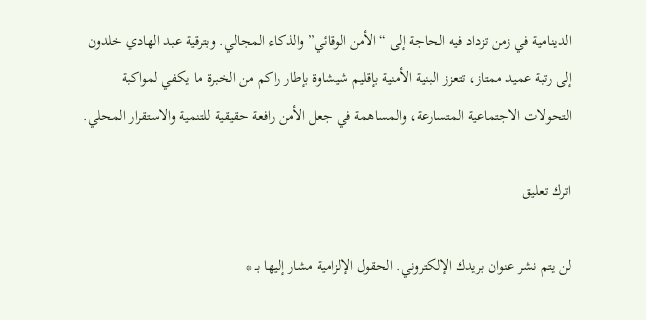الدينامية في زمن تزداد فيه الحاجة إلى “الأمن الوقائي” والذكاء المجالي. وبترقية عبد الهادي خلدون إلى رتبة عميد ممتاز، تتعزز البنية الأمنية بإقليم شيشاوة بإطار راكم من الخبرة ما يكفي لمواكبة التحولات الاجتماعية المتسارعة، والمساهمة في جعل الأمن رافعة حقيقية للتنمية والاستقرار المحلي.

اترك تعليق

لن يتم نشر عنوان بريدك الإلكتروني. الحقول الإلزامية مشار إليها بـ *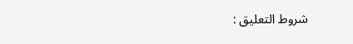شروط التعليق :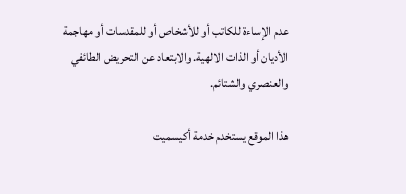عدم الإساءة للكاتب أو للأشخاص أو للمقدسات أو مهاجمة الأديان أو الذات الالهية. والابتعاد عن التحريض الطائفي والعنصري والشتائم.

هذا الموقع يستخدم خدمة أكيسميت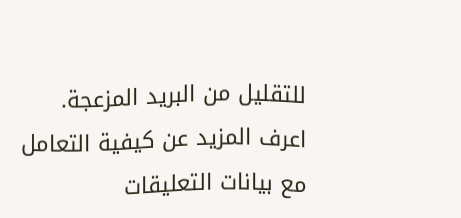للتقليل من البريد المزعجة. اعرف المزيد عن كيفية التعامل مع بيانات التعليقات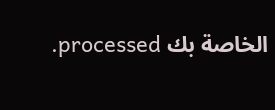الخاصة بك processed.